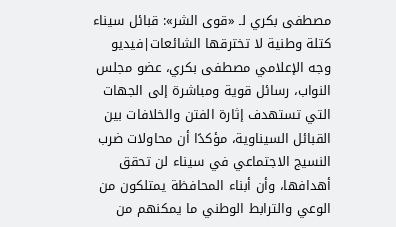مصطفى بكري لـ «قوى الشر»: قبائل سيناء كتلة وطنية لا تخترقها الشائعات|فيديو
وجه الإعلامي مصطفى بكري، عضو مجلس النواب، رسائل قوية ومباشرة إلى الجهات التي تستهدف إثارة الفتن والخلافات بين القبائل السيناوية، مؤكدًا أن محاولات ضرب النسيج الاجتماعي في سيناء لن تحقق أهدافها، وأن أبناء المحافظة يمتلكون من الوعي والترابط الوطني ما يمكنهم من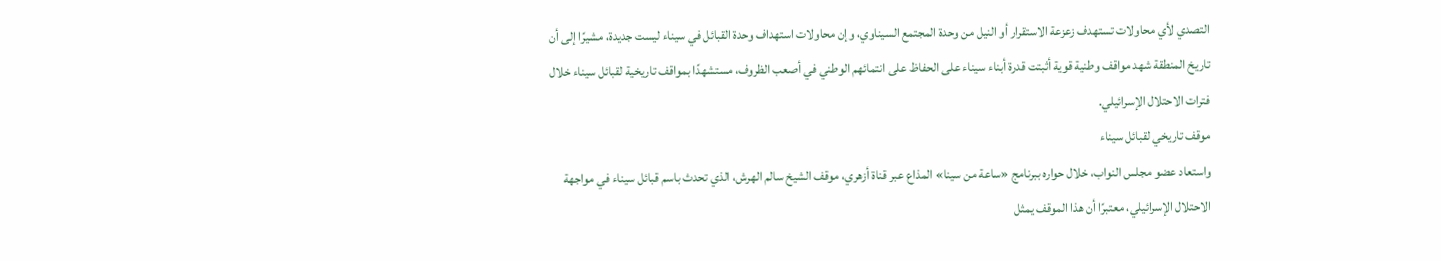التصدي لأي محاولات تستهدف زعزعة الاستقرار أو النيل من وحدة المجتمع السيناوي، وإن محاولات استهداف وحدة القبائل في سيناء ليست جديدة، مشيرًا إلى أن تاريخ المنطقة شهد مواقف وطنية قوية أثبتت قدرة أبناء سيناء على الحفاظ على انتمائهم الوطني في أصعب الظروف، مستشهدًا بمواقف تاريخية لقبائل سيناء خلال فترات الاحتلال الإسرائيلي.
موقف تاريخي لقبائل سيناء
واستعاد عضو مجلس النواب، خلال حواره ببرنامج «ساعة من سينا» المذاع عبر قناة أزهري، موقف الشيخ سالم الهرش، الذي تحدث باسم قبائل سيناء في مواجهة الاحتلال الإسرائيلي، معتبرًا أن هذا الموقف يمثل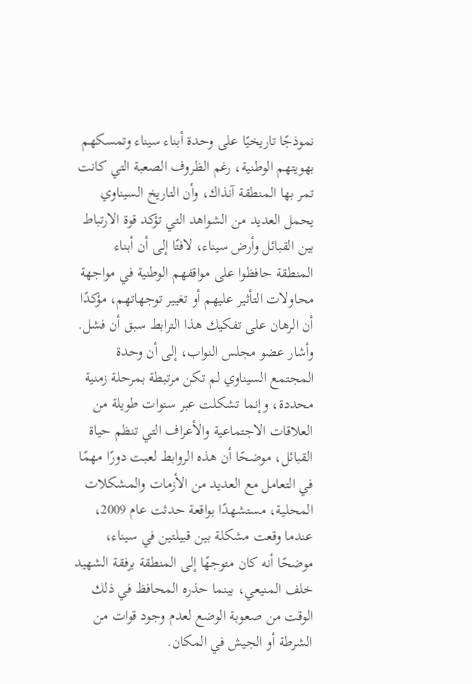نموذجًا تاريخيًا على وحدة أبناء سيناء وتمسكهم بهويتهم الوطنية، رغم الظروف الصعبة التي كانت تمر بها المنطقة آنذاك، وأن التاريخ السيناوي يحمل العديد من الشواهد التي تؤكد قوة الارتباط بين القبائل وأرض سيناء، لافتًا إلى أن أبناء المنطقة حافظوا على مواقفهم الوطنية في مواجهة محاولات التأثير عليهم أو تغيير توجهاتهم، مؤكدًا أن الرهان على تفكيك هذا الترابط سبق أن فشل.
وأشار عضو مجلس النواب، إلى أن وحدة المجتمع السيناوي لم تكن مرتبطة بمرحلة زمنية محددة، وإنما تشكلت عبر سنوات طويلة من العلاقات الاجتماعية والأعراف التي تنظم حياة القبائل، موضحًا أن هذه الروابط لعبت دورًا مهمًا في التعامل مع العديد من الأزمات والمشكلات المحلية، مستشهدًا بواقعة حدثت عام 2009، عندما وقعت مشكلة بين قبيلتين في سيناء، موضحًا أنه كان متوجهًا إلى المنطقة برفقة الشهيد خلف المنيعي، بينما حذره المحافظ في ذلك الوقت من صعوبة الوضع لعدم وجود قوات من الشرطة أو الجيش في المكان.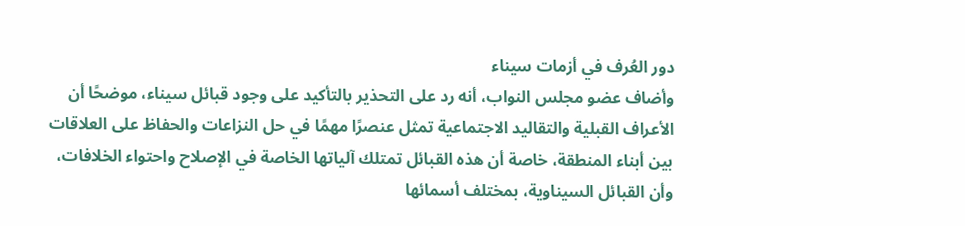دور العُرف في أزمات سيناء
وأضاف عضو مجلس النواب، أنه رد على التحذير بالتأكيد على وجود قبائل سيناء، موضحًا أن الأعراف القبلية والتقاليد الاجتماعية تمثل عنصرًا مهمًا في حل النزاعات والحفاظ على العلاقات بين أبناء المنطقة، خاصة أن هذه القبائل تمتلك آلياتها الخاصة في الإصلاح واحتواء الخلافات، وأن القبائل السيناوية، بمختلف أسمائها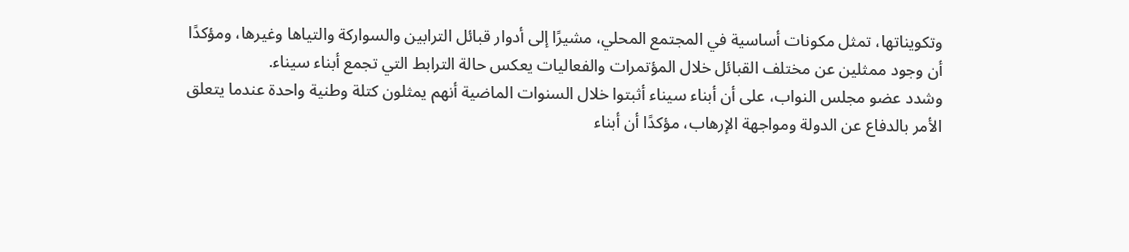وتكويناتها، تمثل مكونات أساسية في المجتمع المحلي، مشيرًا إلى أدوار قبائل الترابين والسواركة والتياها وغيرها، ومؤكدًا أن وجود ممثلين عن مختلف القبائل خلال المؤتمرات والفعاليات يعكس حالة الترابط التي تجمع أبناء سيناء.
وشدد عضو مجلس النواب، على أن أبناء سيناء أثبتوا خلال السنوات الماضية أنهم يمثلون كتلة وطنية واحدة عندما يتعلق الأمر بالدفاع عن الدولة ومواجهة الإرهاب، مؤكدًا أن أبناء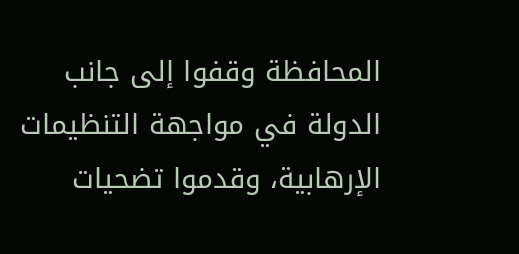المحافظة وقفوا إلى جانب الدولة في مواجهة التنظيمات الإرهابية، وقدموا تضحيات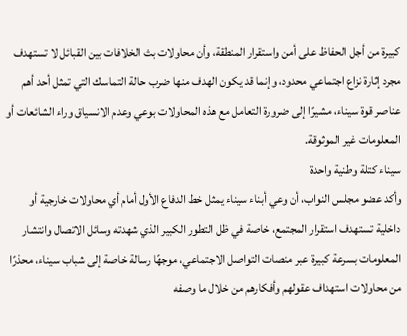كبيرة من أجل الحفاظ على أمن واستقرار المنطقة، وأن محاولات بث الخلافات بين القبائل لا تستهدف مجرد إثارة نزاع اجتماعي محدود، وإنما قد يكون الهدف منها ضرب حالة التماسك التي تمثل أحد أهم عناصر قوة سيناء، مشيرًا إلى ضرورة التعامل مع هذه المحاولات بوعي وعدم الانسياق وراء الشائعات أو المعلومات غير الموثوقة.
سيناء كتلة وطنية واحدة
وأكد عضو مجلس النواب، أن وعي أبناء سيناء يمثل خط الدفاع الأول أمام أي محاولات خارجية أو داخلية تستهدف استقرار المجتمع، خاصة في ظل التطور الكبير الذي شهدته وسائل الاتصال وانتشار المعلومات بسرعة كبيرة عبر منصات التواصل الاجتماعي، موجهًا رسالة خاصة إلى شباب سيناء، محذرًا من محاولات استهداف عقولهم وأفكارهم من خلال ما وصفه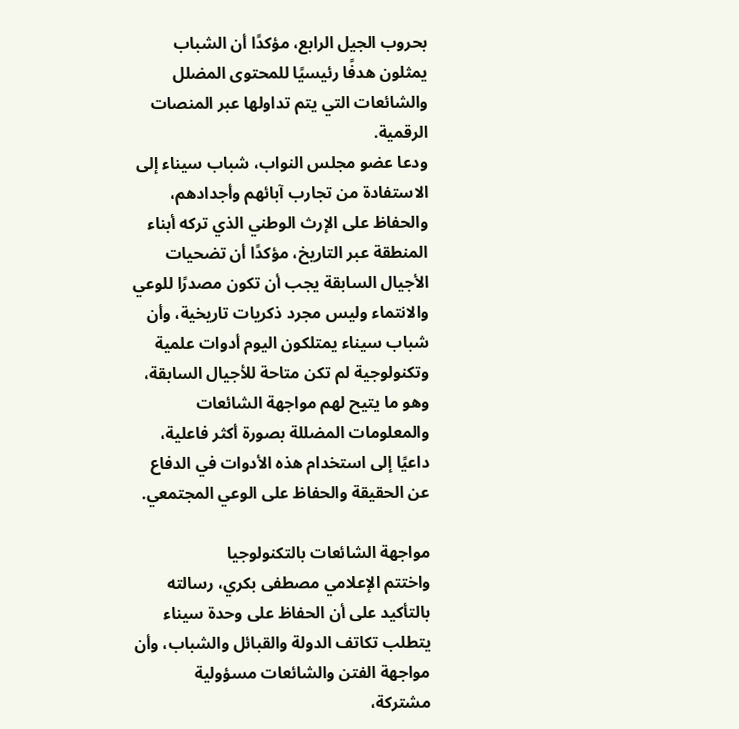بحروب الجيل الرابع، مؤكدًا أن الشباب يمثلون هدفًا رئيسيًا للمحتوى المضلل والشائعات التي يتم تداولها عبر المنصات الرقمية.
ودعا عضو مجلس النواب، شباب سيناء إلى الاستفادة من تجارب آبائهم وأجدادهم، والحفاظ على الإرث الوطني الذي تركه أبناء المنطقة عبر التاريخ، مؤكدًا أن تضحيات الأجيال السابقة يجب أن تكون مصدرًا للوعي والانتماء وليس مجرد ذكريات تاريخية، وأن شباب سيناء يمتلكون اليوم أدوات علمية وتكنولوجية لم تكن متاحة للأجيال السابقة، وهو ما يتيح لهم مواجهة الشائعات والمعلومات المضللة بصورة أكثر فاعلية، داعيًا إلى استخدام هذه الأدوات في الدفاع عن الحقيقة والحفاظ على الوعي المجتمعي.

مواجهة الشائعات بالتكنولوجيا
واختتم الإعلامي مصطفى بكري، رسالته بالتأكيد على أن الحفاظ على وحدة سيناء يتطلب تكاتف الدولة والقبائل والشباب، وأن مواجهة الفتن والشائعات مسؤولية مشتركة،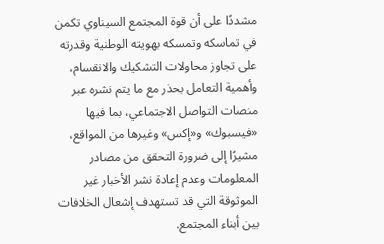مشددًا على أن قوة المجتمع السيناوي تكمن في تماسكه وتمسكه بهويته الوطنية وقدرته على تجاوز محاولات التشكيك والانقسام، وأهمية التعامل بحذر مع ما يتم نشره عبر منصات التواصل الاجتماعي، بما فيها «فيسبوك» و«إكس» وغيرها من المواقع، مشيرًا إلى ضرورة التحقق من مصادر المعلومات وعدم إعادة نشر الأخبار غير الموثوقة التي قد تستهدف إشعال الخلافات بين أبناء المجتمع.